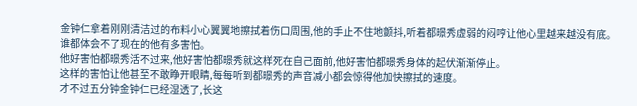金钟仁拿着刚刚清洁过的布料小心翼翼地擦拭着伤口周围,他的手止不住地颤抖,听着都暻秀虚弱的闷哼让他心里越来越没有底。
谁都体会不了现在的他有多害怕。
他好害怕都暻秀活不过来,他好害怕都暻秀就这样死在自己面前,他好害怕都暻秀身体的起伏渐渐停止。
这样的害怕让他甚至不敢睁开眼睛,每每听到都暻秀的声音减小都会惊得他加快擦拭的速度。
才不过五分钟金钟仁已经湿透了,长这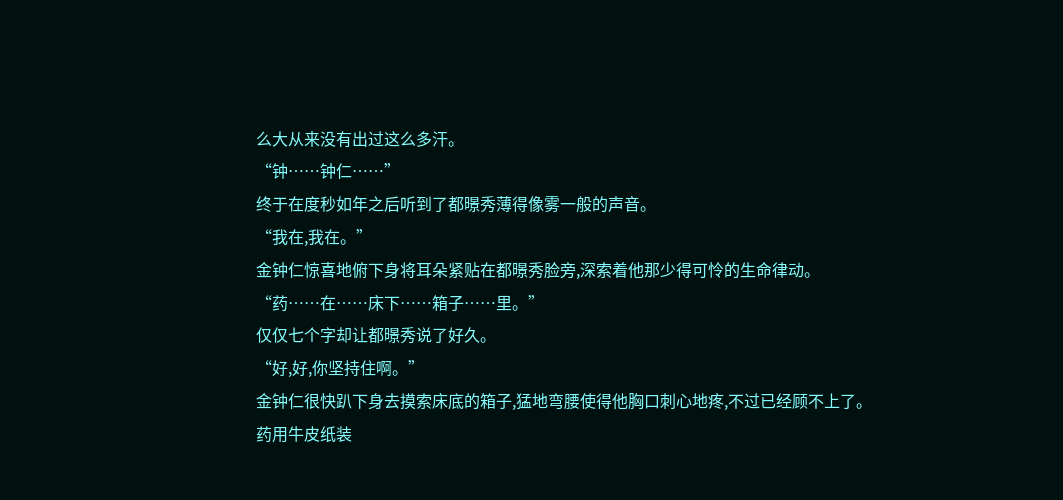么大从来没有出过这么多汗。
“钟……钟仁……”
终于在度秒如年之后听到了都暻秀薄得像雾一般的声音。
“我在,我在。”
金钟仁惊喜地俯下身将耳朵紧贴在都暻秀脸旁,深索着他那少得可怜的生命律动。
“药……在……床下……箱子……里。”
仅仅七个字却让都暻秀说了好久。
“好,好,你坚持住啊。”
金钟仁很快趴下身去摸索床底的箱子,猛地弯腰使得他胸口刺心地疼,不过已经顾不上了。
药用牛皮纸装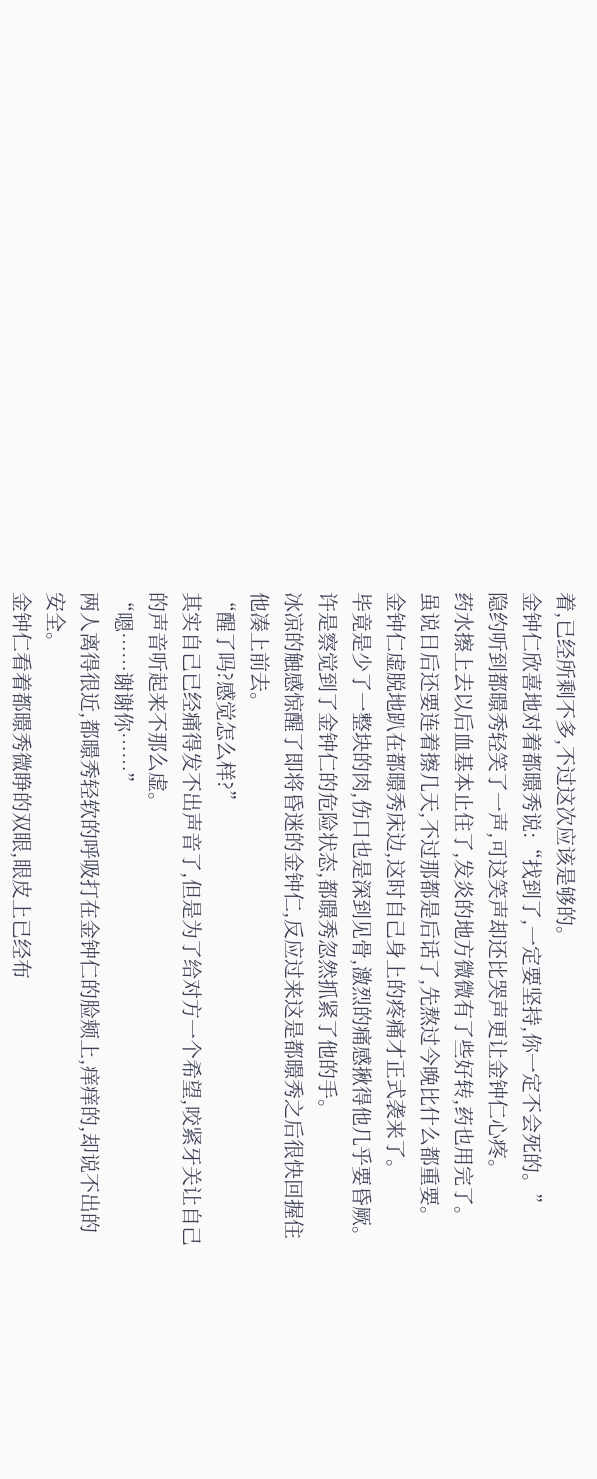着,已经所剩不多,不过这次应该是够的。
金钟仁欣喜地对着都暻秀说:“找到了,一定要坚持,你一定不会死的。”
隐约听到都暻秀轻笑了一声,可这笑声却还比哭声更让金钟仁心疼。
药水擦上去以后血基本止住了,发炎的地方微微有了些好转,药也用完了。
虽说日后还要连着擦几天,不过那都是后话了,先熬过今晚比什么都重要。
金钟仁虚脱地趴在都暻秀床边,这时自己身上的疼痛才正式袭来了。
毕竟是少了一整块的肉,伤口也是深到见骨,激烈的痛感揪得他几乎要昏厥。
许是察觉到了金钟仁的危险状态,都暻秀忽然抓紧了他的手。
冰凉的触感惊醒了即将昏迷的金钟仁,反应过来这是都暻秀之后很快回握住他凑上前去。
“醒了吗?感觉怎么样?”
其实自己已经痛得发不出声音了,但是为了给对方一个希望,咬紧牙关让自己的声音听起来不那么虚。
“嗯……谢谢你……”
两人离得很近,都暻秀轻软的呼吸打在金钟仁的脸颊上,痒痒的,却说不出的安全。
金钟仁看着都暻秀微睁的双眼,眼皮上已经布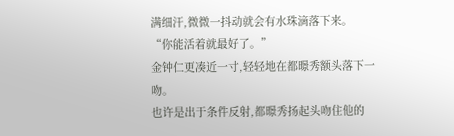满细汗,微微一抖动就会有水珠滴落下来。
“你能活着就最好了。”
金钟仁更凑近一寸,轻轻地在都暻秀额头落下一吻。
也许是出于条件反射,都暻秀扬起头吻住他的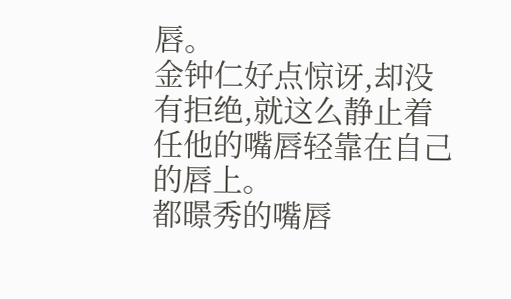唇。
金钟仁好点惊讶,却没有拒绝,就这么静止着任他的嘴唇轻靠在自己的唇上。
都暻秀的嘴唇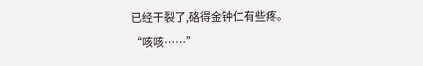已经干裂了,硌得金钟仁有些疼。
“咳咳……”